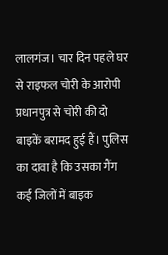लालगंज। चार दिन पहले घर से राइफल चोरी के आरोपी प्रधानपुत्र से चोरी की दो बाइकें बरामद हुई हैं। पुलिस का दावा है कि उसका गैंग कई जिलों में बाइक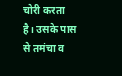चोरी करता है। उसके पास से तमंचा व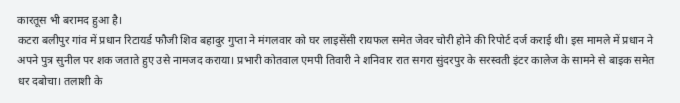कारतूस भी बरामद हुआ है।
कटरा बलीपुर गांव में प्रधान रिटायर्ड फौजी शिव बहादुर गुप्ता ने मंगलवार को घर लाइसेंसी रायफल समेत जेवर चोरी होने की रिपोर्ट दर्ज कराई थी। इस मामले में प्रधान ने अपने पुत्र सुनील पर शक जताते हुए उसे नामजद कराया। प्रभारी कोतवाल एमपी तिवारी ने शनिवार रात सगरा सुंदरपुर के सरस्वती इंटर कालेज के सामने से बाइक समेत धर दबोचा। तलाशी के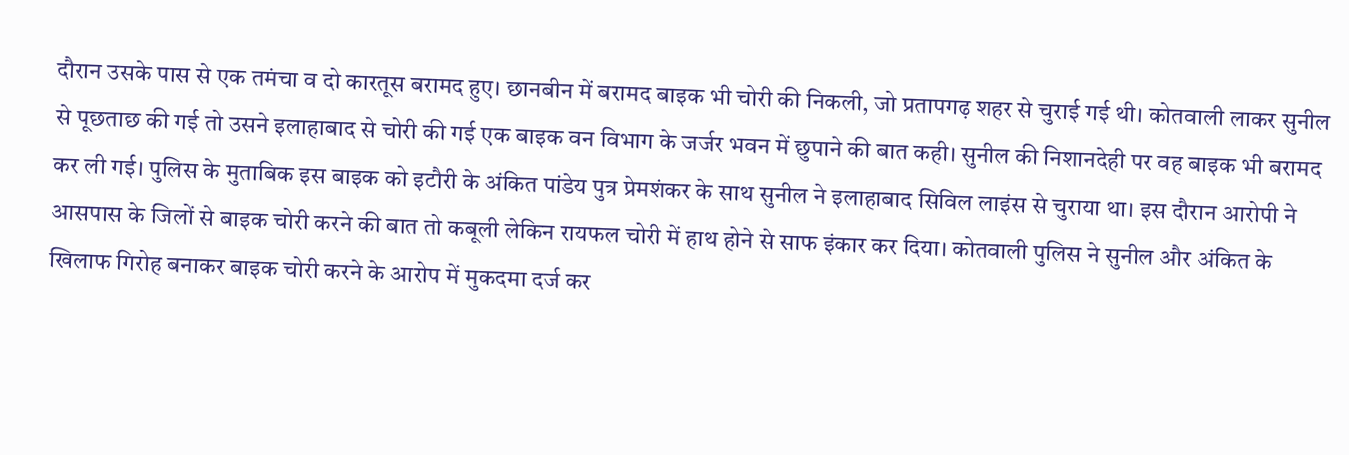दौरान उसके पास से एक तमंचा व दो कारतूस बरामद हुए। छानबीन में बरामद बाइक भी चोरी की निकली, जो प्रतापगढ़ शहर से चुराई गई थी। कोतवाली लाकर सुनील से पूछताछ की गई तो उसने इलाहाबाद से चोरी की गई एक बाइक वन विभाग के जर्जर भवन में छुपाने की बात कही। सुनील की निशानदेही पर वह बाइक भी बरामद कर ली गई। पुलिस के मुताबिक इस बाइक को इटौरी के अंकित पांडेय पुत्र प्रेमशंकर के साथ सुनील ने इलाहाबाद सिविल लाइंस से चुराया था। इस दौरान आरोपी ने आसपास के जिलों से बाइक चोरी करने की बात तो कबूली लेकिन रायफल चोरी में हाथ होने से साफ इंकार कर दिया। कोतवाली पुलिस ने सुनील और अंकित के खिलाफ गिरोह बनाकर बाइक चोरी करने के आरोप में मुकदमा दर्ज कर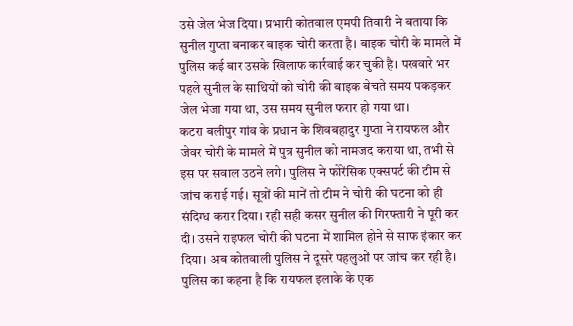उसे जेल भेज दिया। प्रभारी कोतवाल एमपी तिवारी ने बताया कि सुनील गुप्ता बनाकर बाइक चोरी करता है। बाइक चोरी के मामले में पुलिस कई बार उसके खिलाफ कार्रवाई कर चुकी है। पखवारे भर पहले सुनील के साथियों को चोरी की बाइक बेचते समय पकड़कर जेल भेजा गया था, उस समय सुनील फरार हो गया था।
कटरा बलीपुर गांव के प्रधान के शिवबहादुर गुप्ता ने रायफल और जेवर चोरी के मामले में पुत्र सुनील को नामजद कराया था, तभी से इस पर सवाल उठने लगे। पुलिस ने फोरेंसिक एक्सपर्ट की टीम से जांच कराई गई। सूत्रों की मानें तो टीम ने चोरी की घटना को ही संदिग्ध करार दिया। रही सही कसर सुनील की गिरफ्तारी ने पूरी कर दी। उसने राइफल चोरी की घटना में शामिल होने से साफ इंकार कर दिया। अब कोतवाली पुलिस ने दूसरे पहलुओं पर जांच कर रही है। पुलिस का कहना है कि रायफल इलाके के एक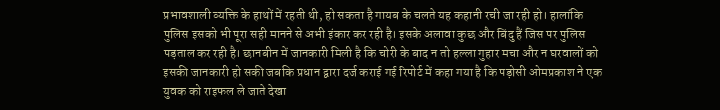प्रभावशाली व्यक्ति के हाथों में रहती थी, हो सकता है गायब के चलते यह कहानी रची जा रही हो। हालांकि पुलिस इसको भी पूरा सही मानने से अभी इंकार कर रही है। इसके अलावा कुछ और बिंदु हैं जिस पर पुलिस पड़ताल कर रही है। छानबीन में जानकारी मिली है कि चोरी के बाद न तो हल्ला गुहार मचा और न घरवालों को इसकी जानकारी हो सकी जबकि प्रधान द्वारा दर्ज कराई गई रिपोर्ट में कहा गया है कि पड़ोसी ओमप्रकाश ने एक युवक को राइफल ले जाते देखा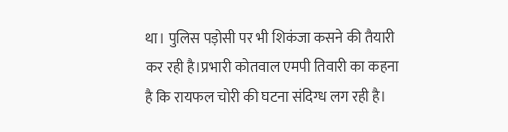था। पुलिस पड़ोसी पर भी शिकंजा कसने की तैयारी कर रही है।प्रभारी कोतवाल एमपी तिवारी का कहना है कि रायफल चोरी की घटना संदिग्ध लग रही है।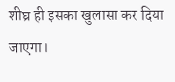शीघ्र ही इसका खुलासा कर दिया जाएगा।